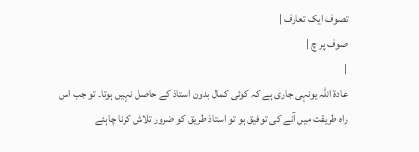تصوف ایک تعارف |
صوف پر چ |
|
عادۃ اللہ یونہی جاری ہے کہ کوئی کمال بدون استاذ کے حاصل نہیں ہوتا۔ تو جب اس راہ طریقت میں آنے کی توفیق ہو تو استاذ طریق کو ضرور تلاش کرنا چاہئے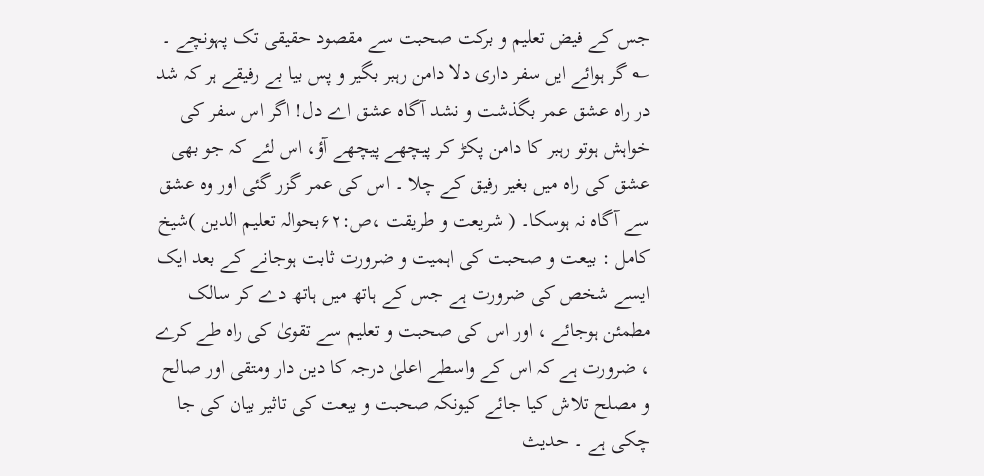جس کے فیض تعلیم و برکت صحبت سے مقصود حقیقی تک پہونچے ۔ ؎ گر ہوائے ایں سفر داری دلا دامن رہبر بگیر و پس بیا بے رفیقے ہر کہ شد در راہ عشق عمر بگذشت و نشد آگاہ عشق اے دل! اگر اس سفر کی خواہش ہوتو رہبر کا دامن پکڑ کر پیچھے پیچھے آؤ، اس لئے کہ جو بھی عشق کی راہ میں بغیر رفیق کے چلا ۔ اس کی عمر گزر گئی اور وہ عشق سے آگاہ نہ ہوسکا۔ ( شریعت و طریقت ،ص:۶۲بحوالہ تعلیم الدین )شیخ کامل : بیعت و صحبت کی اہمیت و ضرورت ثابت ہوجانے کے بعد ایک ایسے شخص کی ضرورت ہے جس کے ہاتھ میں ہاتھ دے کر سالک مطمئن ہوجائے ، اور اس کی صحبت و تعلیم سے تقویٰ کی راہ طے کرے ، ضرورت ہے کہ اس کے واسطے اعلیٰ درجہ کا دین دار ومتقی اور صالح و مصلح تلاش کیا جائے کیونکہ صحبت و بیعت کی تاثیر بیان کی جا چکی ہے ۔ حدیث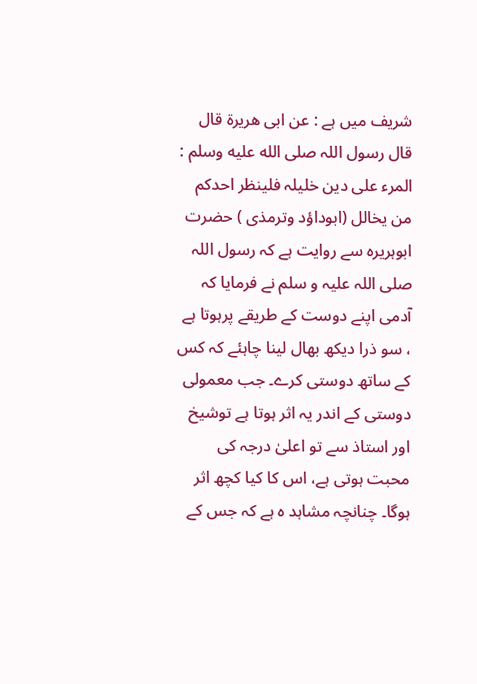شریف میں ہے : عن ابی ھریرۃ قال قال رسول اللہ صلى الله عليه وسلم : المرء علی دین خلیلہ فلینظر احدکم من یخالل (ابوداؤد وترمذی ) حضرت ابوہریرہ سے روایت ہے کہ رسول اللہ صلی اللہ علیہ و سلم نے فرمایا کہ آدمی اپنے دوست کے طریقے پرہوتا ہے ، سو ذرا دیکھ بھال لینا چاہئے کہ کس کے ساتھ دوستی کرے۔ جب معمولی دوستی کے اندر یہ اثر ہوتا ہے توشیخ اور استاذ سے تو اعلیٰ درجہ کی محبت ہوتی ہے، اس کا کیا کچھ اثر ہوگا۔ چنانچہ مشاہد ہ ہے کہ جس کے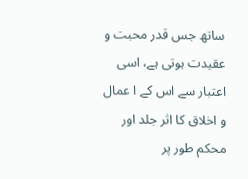ساتھ جس قدر محبت و عقیدت ہوتی ہے، اسی اعتبار سے اس کے ا عمال و اخلاق کا اثر جلد اور محکم طور پر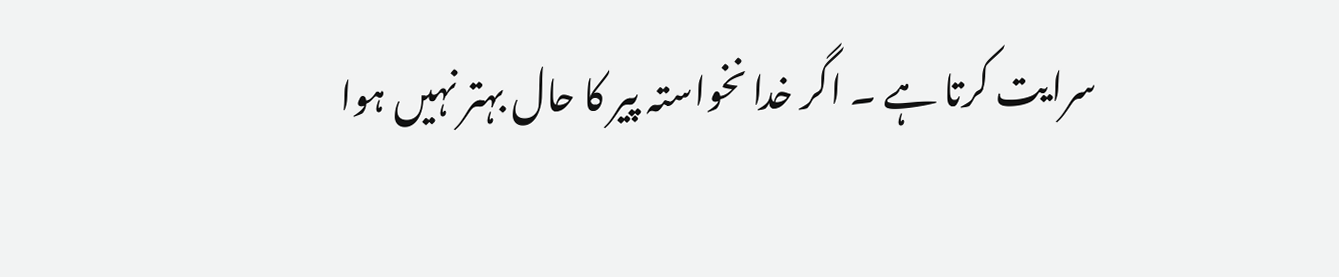سرایت کرتا ہے ۔ اگر خدا نخواستہ پیر کا حال بہتر نہیں ہوا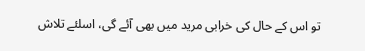تو اس کے حال کی خرابی مرید میں بھی آئے گی، اسلئے تلاش